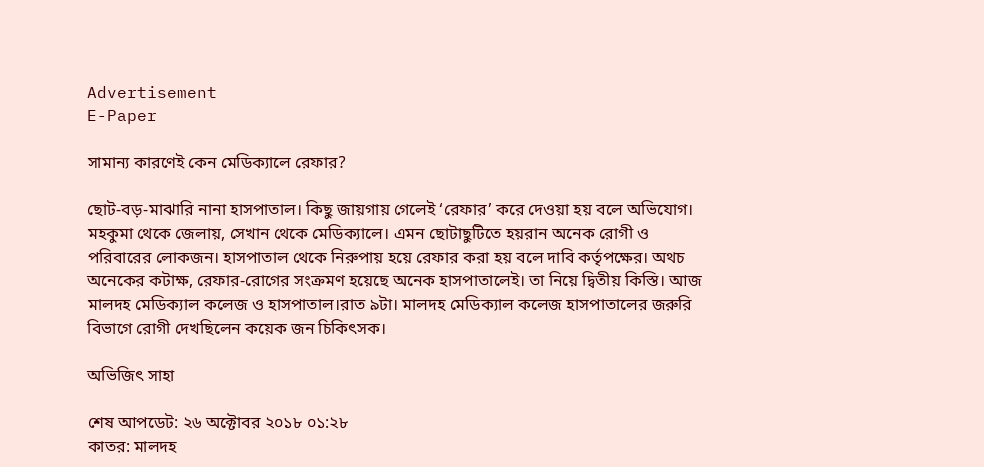Advertisement
E-Paper

সামান্য কারণেই কেন মেডিক্যালে রেফার?

ছোট-বড়-মাঝারি নানা হাসপাতাল। কিছু জায়গায় গেলেই ‘রেফার’ করে দেওয়া হয় বলে অভিযোগ। মহকুমা থেকে জেলায়, সেখান থেকে মেডিক্যালে। এমন ছোটাছুটিতে হয়রান অনেক রোগী ও পরিবারের লোকজন। হাসপাতাল থেকে নিরুপায় হয়ে রেফার করা হয় বলে দাবি কর্তৃপক্ষের। অথচ অনেকের কটাক্ষ, রেফার-রোগের সংক্রমণ হয়েছে অনেক হাসপাতালেই। তা নিয়ে দ্বিতীয় কিস্তি। আজ মালদহ মেডিক্যাল কলেজ ও হাসপাতাল।রাত ৯টা। মালদহ মেডিক্যাল কলেজ হাসপাতালের জরুরি বিভাগে রোগী দেখছিলেন কয়েক জন চিকিৎসক।

অভিজিৎ সাহা

শেষ আপডেট: ২৬ অক্টোবর ২০১৮ ০১:২৮
কাতর: মালদহ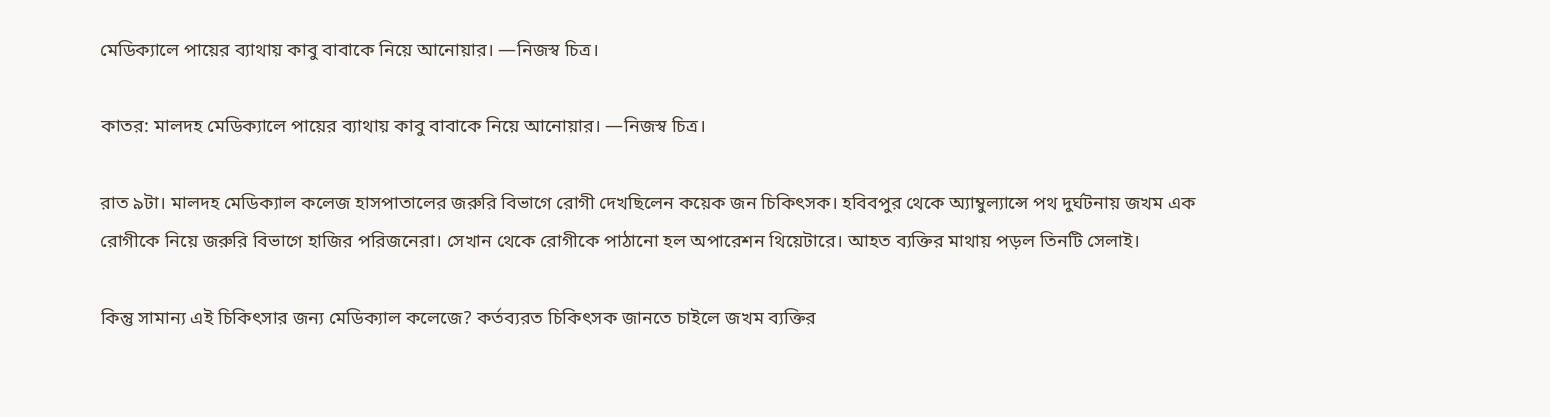মেডিক্যালে পায়ের ব্যাথায় কাবু বাবাকে নিয়ে আনোয়ার। —নিজস্ব চিত্র।

কাতর: মালদহ মেডিক্যালে পায়ের ব্যাথায় কাবু বাবাকে নিয়ে আনোয়ার। —নিজস্ব চিত্র।

রাত ৯টা। মালদহ মেডিক্যাল কলেজ হাসপাতালের জরুরি বিভাগে রোগী দেখছিলেন কয়েক জন চিকিৎসক। হবিবপুর থেকে অ্যাম্বুল্যান্সে পথ দুর্ঘটনায় জখম এক রোগীকে নিয়ে জরুরি বিভাগে হাজির পরিজনেরা। সেখান থেকে রোগীকে পাঠানো হল অপারেশন থিয়েটারে। আহত ব্যক্তির মাথায় পড়ল তিনটি সেলাই।

কিন্তু সামান্য এই চিকিৎসার জন্য মেডিক্যাল কলেজে? কর্তব্যরত চিকিৎসক জানতে চাইলে জখম ব্যক্তির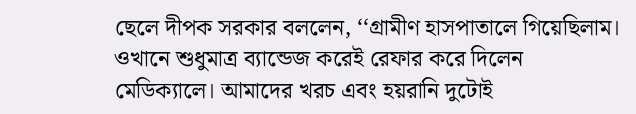ছেলে দীপক সরকার বললেন, ‘‘গ্রামীণ হাসপাতালে গিয়েছিলাম। ওখানে শুধুমাত্র ব্যান্ডেজ করেই রেফার করে দিলেন মেডিক্যালে। আমাদের খরচ এবং হয়রানি দুটোই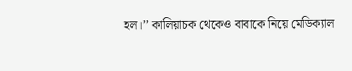হল।’’ কালিয়াচক থেকেও বাবাকে নিয়ে মেডিক্যাল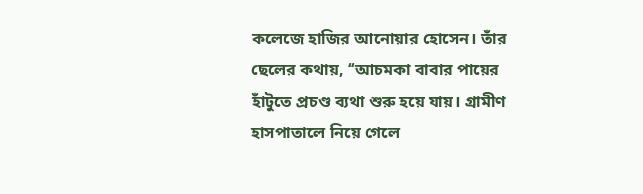কলেজে হাজির আনোয়ার হোসেন। তাঁর ছেলের কথায়, ‘‘আচমকা বাবার পায়ের হাঁটুতে প্রচণ্ড ব্যথা শুরু হয়ে যায়। গ্রামীণ হাসপাতালে নিয়ে গেলে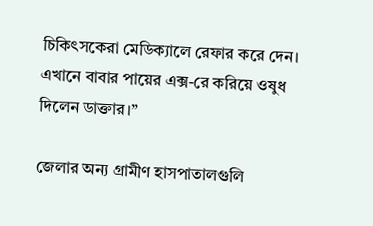চিকিৎসকেরা মেডিক্যালে রেফার করে দেন। এখানে বাবার পায়ের এক্স-রে করিয়ে ওষুধ দিলেন ডাক্তার।’’

জেলার অন্য গ্রামীণ হাসপাতালগুলি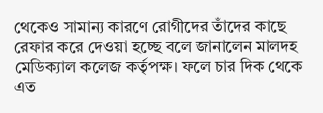থেকেও সামান্য কারণে রোগীদের তাঁদের কাছে রেফার করে দেওয়া হচ্ছে বলে জানালেন মালদহ মেডিক্যাল কলেজ কর্তৃপক্ষ। ফলে চার দিক থেকে এত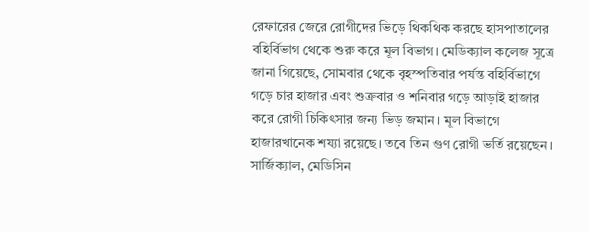রেফারের জেরে রোগীদের ভিড়ে থিকথিক করছে হাসপাতালের বহির্বিভাগ থেকে শুরু করে মূল বিভাগ। মেডিক্যাল কলেজ সূত্রে জানা গিয়েছে, সোমবার থেকে বৃহস্পতিবার পর্যন্ত বহির্বিভাগে গড়ে চার হাজার এবং শুক্রবার ও শনিবার গড়ে আড়াই হাজার করে রোগী চিকিৎসার জন্য ভিড় জমান। মূল বিভাগে হাজারখানেক শয্যা রয়েছে। তবে তিন গুণ রোগী ভর্তি রয়েছেন। সার্জিক্যাল, মেডিসিন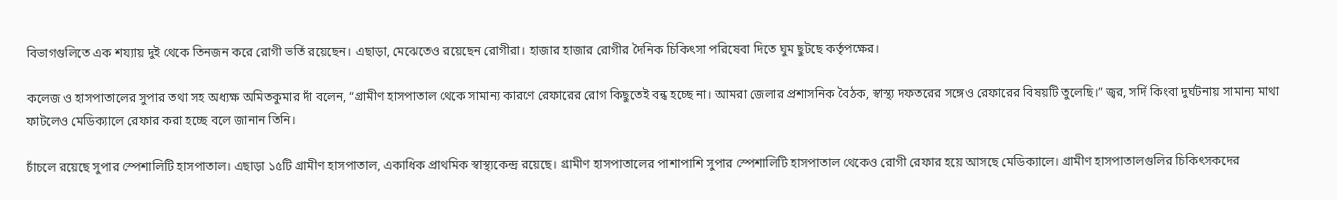বিভাগগুলিতে এক শয্যায় দুই থেকে তিনজন করে রোগী ভর্তি রয়েছেন। এছাড়া, মেঝেতেও রয়েছেন রোগীরা। হাজার হাজার রোগীর দৈনিক চিকিৎসা পরিষেবা দিতে ঘুম ছুটছে কর্তৃপক্ষের।

কলেজ ও হাসপাতালের সুপার তথা সহ অধ্যক্ষ অমিতকুমার দাঁ বলেন, “গ্রামীণ হাসপাতাল থেকে সামান্য কারণে রেফারের রোগ কিছুতেই বন্ধ হচ্ছে না। আমরা জেলার প্রশাসনিক বৈঠক, স্বাস্থ্য দফতরের সঙ্গেও রেফারের বিষয়টি তুলেছি।” জ্বর, সর্দি কিংবা দুর্ঘটনায় সামান্য মাথা ফাটলেও মেডিক্যালে রেফার করা হচ্ছে বলে জানান তিনি।

চাঁচলে রয়েছে সুপার স্পেশালিটি হাসপাতাল। এছাড়া ১৫টি গ্রামীণ হাসপাতাল, একাধিক প্রাথমিক স্বাস্থ্যকেন্দ্র রয়েছে। গ্রামীণ হাসপাতালের পাশাপাশি সুপার স্পেশালিটি হাসপাতাল থেকেও রোগী রেফার হয়ে আসছে মেডিক্যালে। গ্রামীণ হাসপাতালগুলির চিকিৎসকদের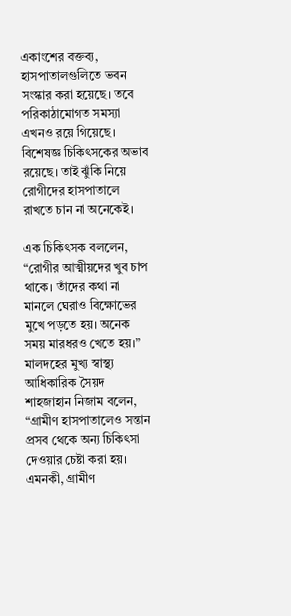একাংশের বক্তব্য, হাসপাতালগুলিতে ভবন সংস্কার করা হয়েছে। তবে পরিকাঠামোগত সমস্যা এখনও রয়ে গিয়েছে। বিশেষজ্ঞ চিকিৎসকের অভাব রয়েছে। তাই ঝুঁকি নিয়ে রোগীদের হাসপাতালে রাখতে চান না অনেকেই।

এক চিকিৎসক বললেন, “রোগীর আত্মীয়দের খুব চাপ থাকে। তাঁদের কথা না মানলে ঘেরাও বিক্ষোভের মুখে পড়তে হয়। অনেক সময় মারধরও খেতে হয়।” মালদহের মুখ্য স্বাস্থ্য আধিকারিক সৈয়দ শাহজাহান নিজাম বলেন, “গ্রামীণ হাসপাতালেও সন্তান প্রসব থেকে অন্য চিকিৎসা দেওয়ার চেষ্টা করা হয়। এমনকী, গ্রামীণ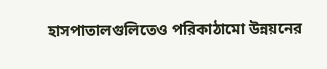হাসপাতালগুলিতেও পরিকাঠামো উন্নয়নের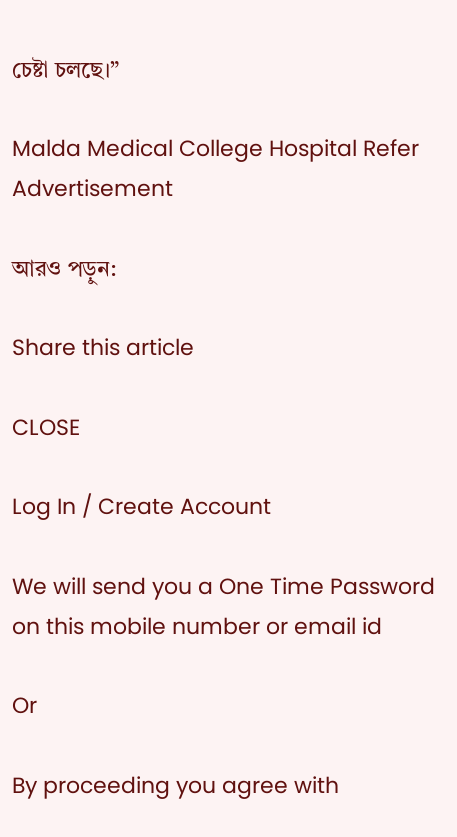চেষ্টা চলছে।”

Malda Medical College Hospital Refer
Advertisement

আরও পড়ুন:

Share this article

CLOSE

Log In / Create Account

We will send you a One Time Password on this mobile number or email id

Or

By proceeding you agree with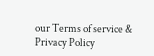our Terms of service & Privacy Policy